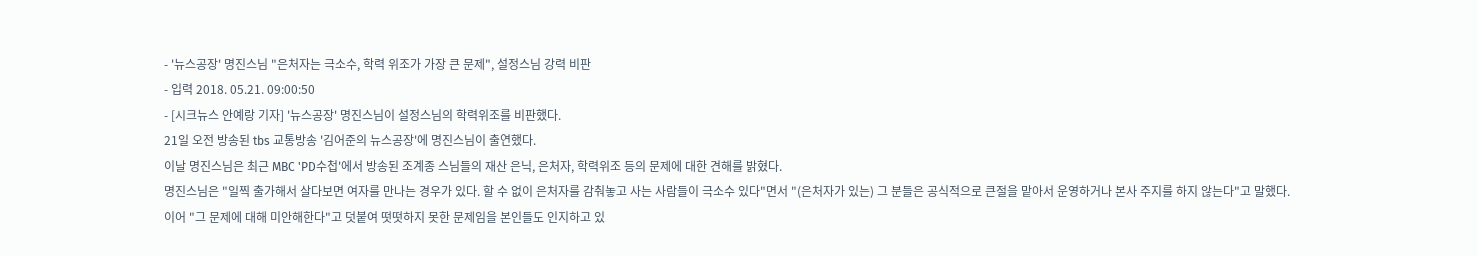- '뉴스공장' 명진스님 "은처자는 극소수, 학력 위조가 가장 큰 문제", 설정스님 강력 비판
- 입력 2018. 05.21. 09:00:50
- [시크뉴스 안예랑 기자] '뉴스공장' 명진스님이 설정스님의 학력위조를 비판했다.
21일 오전 방송된 tbs 교통방송 '김어준의 뉴스공장'에 명진스님이 출연했다.
이날 명진스님은 최근 MBC 'PD수첩'에서 방송된 조계종 스님들의 재산 은닉, 은처자, 학력위조 등의 문제에 대한 견해를 밝혔다.
명진스님은 "일찍 출가해서 살다보면 여자를 만나는 경우가 있다. 할 수 없이 은처자를 감춰놓고 사는 사람들이 극소수 있다"면서 "(은처자가 있는) 그 분들은 공식적으로 큰절을 맡아서 운영하거나 본사 주지를 하지 않는다"고 말했다.
이어 "그 문제에 대해 미안해한다"고 덧붙여 떳떳하지 못한 문제임을 본인들도 인지하고 있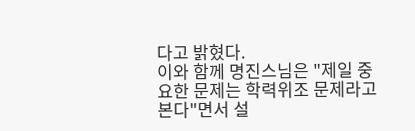다고 밝혔다.
이와 함께 명진스님은 "제일 중요한 문제는 학력위조 문제라고 본다"면서 설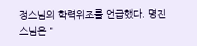정스님의 학력위조를 언급했다. 명진스님은 "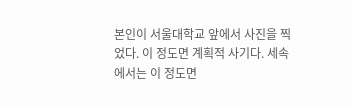본인이 서울대학교 앞에서 사진을 찍었다. 이 정도면 계획적 사기다. 세속에서는 이 정도면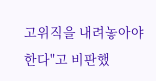고위직을 내려놓아야 한다"고 비판했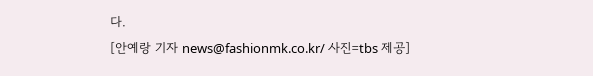다.
[안예랑 기자 news@fashionmk.co.kr/ 사진=tbs 제공]